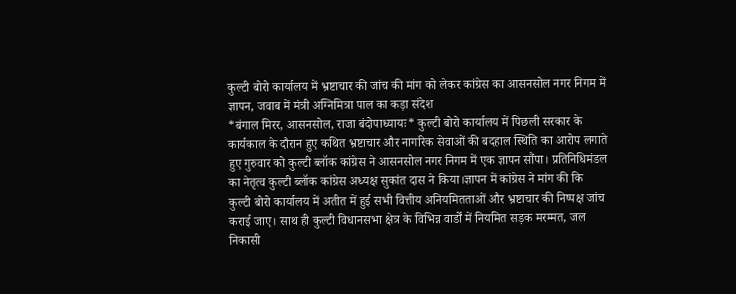कुल्टी बोरो कार्यालय में भ्रष्टाचार की जांच की मांग को लेकर कांग्रेस का आसनसोल नगर निगम में ज्ञापन, जवाब में मंत्री अग्निमित्रा पाल का कड़ा संदेश
*बंगाल मिरर, आसनसोल, राजा बंदोपाध्यायः* कुल्टी बोरो कार्यालय में पिछली सरकार के कार्यकाल के दौरान हुए कथित भ्रष्टाचार और नागरिक सेवाओं की बदहाल स्थिति का आरोप लगाते हुए गुरुवार को कुल्टी ब्लॉक कांग्रेस ने आसनसोल नगर निगम में एक ज्ञापन सौंपा। प्रतिनिधिमंडल का नेतृत्व कुल्टी ब्लॉक कांग्रेस अध्यक्ष सुकांत दास ने किया।ज्ञापन में कांग्रेस ने मांग की कि कुल्टी बोरो कार्यालय में अतीत में हुई सभी वित्तीय अनियमितताओं और भ्रष्टाचार की निष्पक्ष जांच कराई जाए। साथ ही कुल्टी विधानसभा क्षेत्र के विभिन्न वार्डों में नियमित सड़क मरम्मत, जल निकासी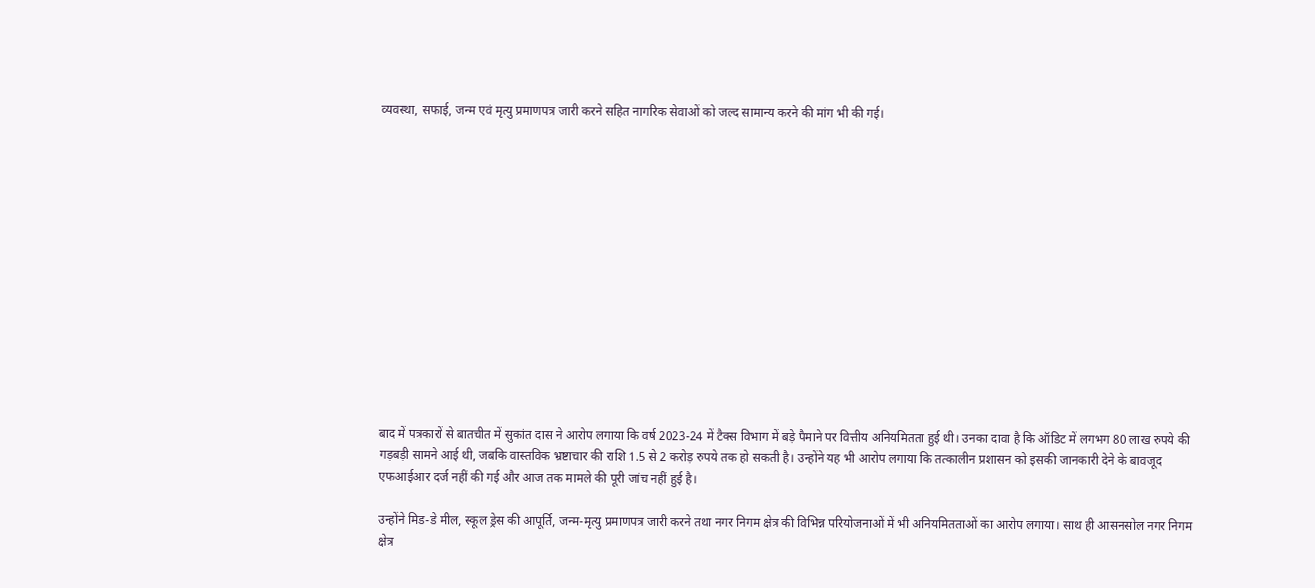व्यवस्था, सफाई, जन्म एवं मृत्यु प्रमाणपत्र जारी करने सहित नागरिक सेवाओं को जल्द सामान्य करने की मांग भी की गई।














बाद में पत्रकारों से बातचीत में सुकांत दास ने आरोप लगाया कि वर्ष 2023-24 में टैक्स विभाग में बड़े पैमाने पर वित्तीय अनियमितता हुई थी। उनका दावा है कि ऑडिट में लगभग 80 लाख रुपये की गड़बड़ी सामने आई थी, जबकि वास्तविक भ्रष्टाचार की राशि 1.5 से 2 करोड़ रुपये तक हो सकती है। उन्होंने यह भी आरोप लगाया कि तत्कालीन प्रशासन को इसकी जानकारी देने के बावजूद एफआईआर दर्ज नहीं की गई और आज तक मामले की पूरी जांच नहीं हुई है।

उन्होंने मिड-डे मील, स्कूल ड्रेस की आपूर्ति, जन्म-मृत्यु प्रमाणपत्र जारी करने तथा नगर निगम क्षेत्र की विभिन्न परियोजनाओं में भी अनियमितताओं का आरोप लगाया। साथ ही आसनसोल नगर निगम क्षेत्र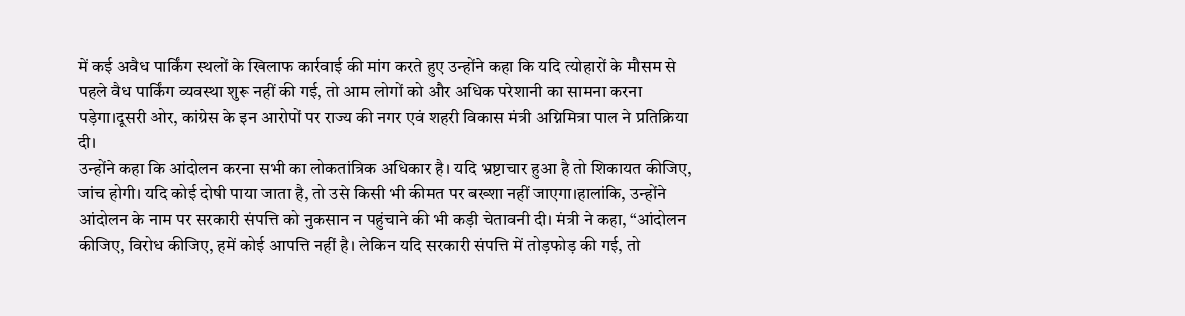में कई अवैध पार्किंग स्थलों के खिलाफ कार्रवाई की मांग करते हुए उन्होंने कहा कि यदि त्योहारों के मौसम से पहले वैध पार्किंग व्यवस्था शुरू नहीं की गई, तो आम लोगों को और अधिक परेशानी का सामना करना पड़ेगा।दूसरी ओर, कांग्रेस के इन आरोपों पर राज्य की नगर एवं शहरी विकास मंत्री अग्निमित्रा पाल ने प्रतिक्रिया दी।
उन्होंने कहा कि आंदोलन करना सभी का लोकतांत्रिक अधिकार है। यदि भ्रष्टाचार हुआ है तो शिकायत कीजिए, जांच होगी। यदि कोई दोषी पाया जाता है, तो उसे किसी भी कीमत पर बख्शा नहीं जाएगा।हालांकि, उन्होंने आंदोलन के नाम पर सरकारी संपत्ति को नुकसान न पहुंचाने की भी कड़ी चेतावनी दी। मंत्री ने कहा, “आंदोलन कीजिए, विरोध कीजिए, हमें कोई आपत्ति नहीं है। लेकिन यदि सरकारी संपत्ति में तोड़फोड़ की गई, तो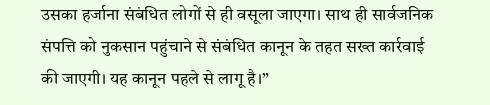उसका हर्जाना संबंधित लोगों से ही वसूला जाएगा। साथ ही सार्वजनिक संपत्ति को नुकसान पहुंचाने से संबंधित कानून के तहत सख्त कार्रवाई की जाएगी। यह कानून पहले से लागू है।”